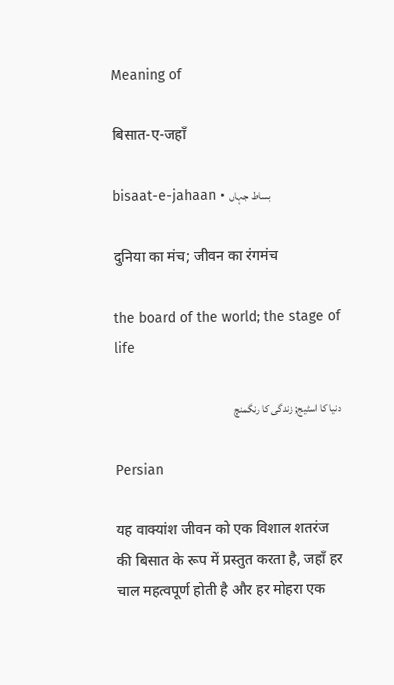Meaning of

बिसात-ए-जहाँ

bisaat-e-jahaan • بساط جہاں

दुनिया का मंच; जीवन का रंगमंच

the board of the world; the stage of life

دنیا کا اسٹیج; زندگی کا رنگمنچ

Persian

यह वाक्यांश जीवन को एक विशाल शतरंज की बिसात के रूप में प्रस्तुत करता है, जहाँ हर चाल महत्वपूर्ण होती है और हर मोहरा एक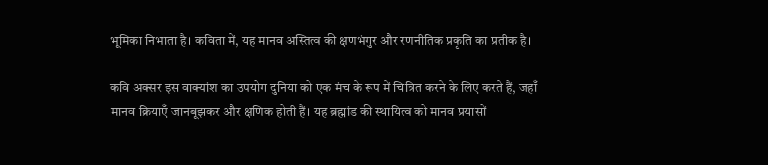भूमिका निभाता है। कविता में, यह मानव अस्तित्व की क्षणभंगुर और रणनीतिक प्रकृति का प्रतीक है।

कवि अक्सर इस वाक्यांश का उपयोग दुनिया को एक मंच के रूप में चित्रित करने के लिए करते हैं, जहाँ मानव क्रियाएँ जानबूझकर और क्षणिक होती हैं। यह ब्रह्मांड की स्थायित्व को मानव प्रयासों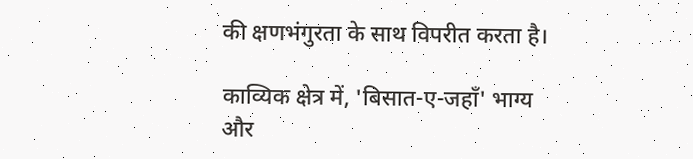की क्षणभंगुरता के साथ विपरीत करता है।

काव्यिक क्षेत्र में, 'बिसात-ए-जहाँ' भाग्य और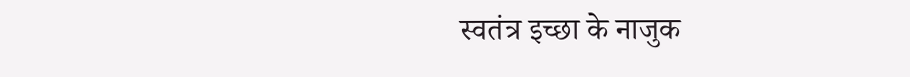स्वतंत्र इच्छा के नाजुक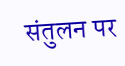संतुलन पर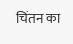चिंतन का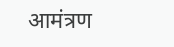आमंत्रण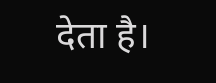देता है।